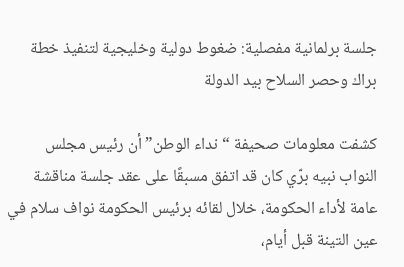جلسة برلمانية مفصلية: ضغوط دولية وخليجية لتنفيذ خطة براك وحصر السلاح بيد الدولة

كشفت معلومات صحيفة “نداء الوطن” أن رئيس مجلس النواب نبيه برّي كان قد اتفق مسبقًا على عقد جلسة مناقشة عامة لأداء الحكومة، خلال لقائه برئيس الحكومة نواف سلام في عين التينة قبل أيام،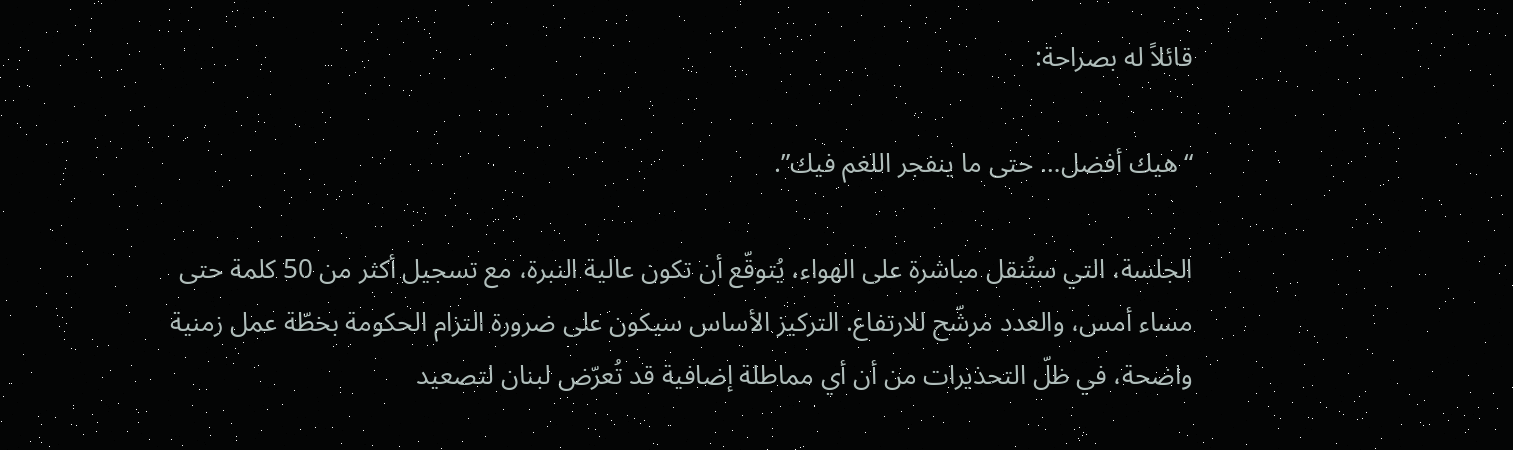قائلاً له بصراحة:

“هيك أفضل… حتى ما ينفجر اللغم فيك”.

الجلسة، التي ستُنقل مباشرة على الهواء، يُتوقّع أن تكون عالية النبرة، مع تسجيل أكثر من 50 كلمة حتى مساء أمس، والعدد مرشّح للارتفاع. التركيز الأساس سيكون على ضرورة التزام الحكومة بخطّة عمل زمنية واضحة، في ظلّ التحذيرات من أن أي مماطلة إضافية قد تُعرّض لبنان لتصعيد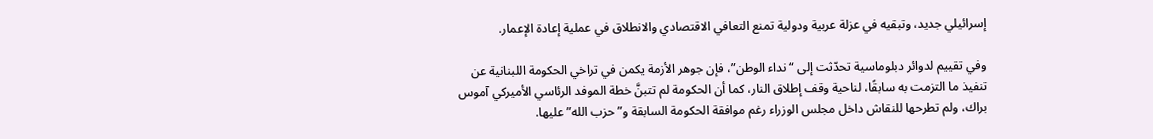إسرائيلي جديد، وتبقيه في عزلة عربية ودولية تمنع التعافي الاقتصادي والانطلاق في عملية إعادة الإعمار.

وفي تقييم لدوائر دبلوماسية تحدّثت إلى “نداء الوطن”، فإن جوهر الأزمة يكمن في تراخي الحكومة اللبنانية عن تنفيذ ما التزمت به سابقًا، لناحية وقف إطلاق النار، كما أن الحكومة لم تتبنَّ خطة الموفد الرئاسي الأميركي آموس براك، ولم تطرحها للنقاش داخل مجلس الوزراء رغم موافقة الحكومة السابقة و”حزب الله” عليها.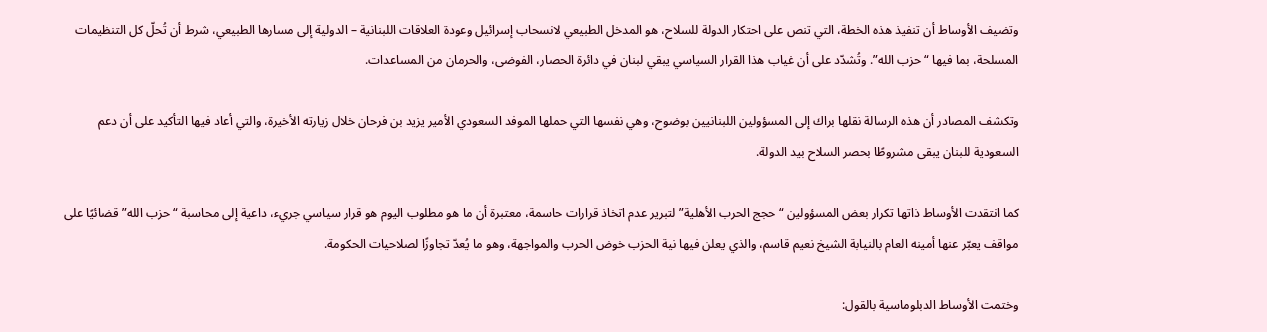وتضيف الأوساط أن تنفيذ هذه الخطة، التي تنص على احتكار الدولة للسلاح، هو المدخل الطبيعي لانسحاب إسرائيل وعودة العلاقات اللبنانية – الدولية إلى مسارها الطبيعي، شرط أن تُحلّ كل التنظيمات المسلحة، بما فيها “حزب الله”. وتُشدّد على أن غياب هذا القرار السياسي يبقي لبنان في دائرة الحصار، الفوضى، والحرمان من المساعدات.

وتكشف المصادر أن هذه الرسالة نقلها براك إلى المسؤولين اللبنانيين بوضوح، وهي نفسها التي حملها الموفد السعودي الأمير يزيد بن فرحان خلال زيارته الأخيرة، والتي أعاد فيها التأكيد على أن دعم السعودية للبنان يبقى مشروطًا بحصر السلاح بيد الدولة.

كما انتقدت الأوساط ذاتها تكرار بعض المسؤولين “حجج الحرب الأهلية” لتبرير عدم اتخاذ قرارات حاسمة، معتبرة أن ما هو مطلوب اليوم هو قرار سياسي جريء، داعية إلى محاسبة “حزب الله” قضائيًا على مواقف يعبّر عنها أمينه العام بالنيابة الشيخ نعيم قاسم، والذي يعلن فيها نية الحزب خوض الحرب والمواجهة، وهو ما يُعدّ تجاوزًا لصلاحيات الحكومة.

وختمت الأوساط الدبلوماسية بالقول: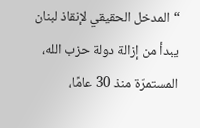“المدخل الحقيقي لإنقاذ لبنان يبدأ من إزالة دولة حزب الله، المستمرّة منذ 30 عامًا،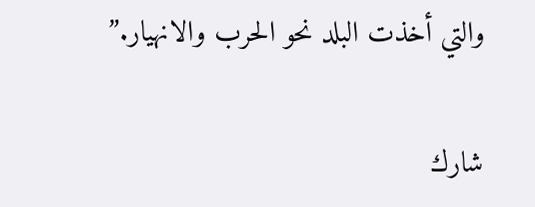والتي أخذت البلد نحو الحرب والانهيار.”

شارك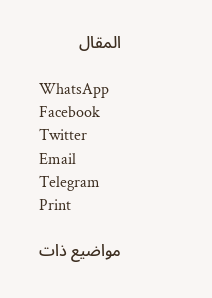المقال

WhatsApp
Facebook
Twitter
Email
Telegram
Print

مواضيع ذات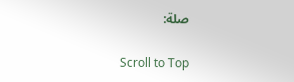صلة:

Scroll to Top